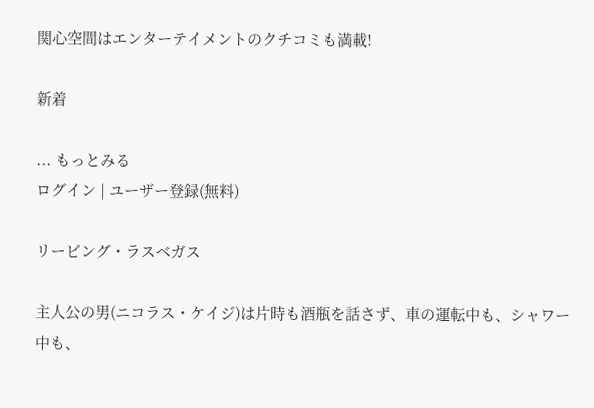関心空間はエンターテイメントのクチコミも満載!

新着

... もっとみる
ログイン | ユーザー登録(無料)

リービング・ラスベガス

主人公の男(ニコラス・ケイジ)は片時も酒瓶を話さず、車の運転中も、シャワー中も、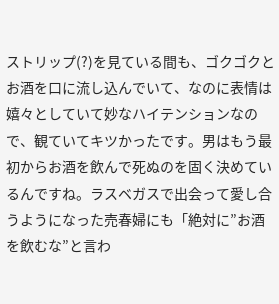ストリップ(?)を見ている間も、ゴクゴクとお酒を口に流し込んでいて、なのに表情は嬉々としていて妙なハイテンションなので、観ていてキツかったです。男はもう最初からお酒を飲んで死ぬのを固く決めているんですね。ラスベガスで出会って愛し合うようになった売春婦にも「絶対に”お酒を飲むな”と言わ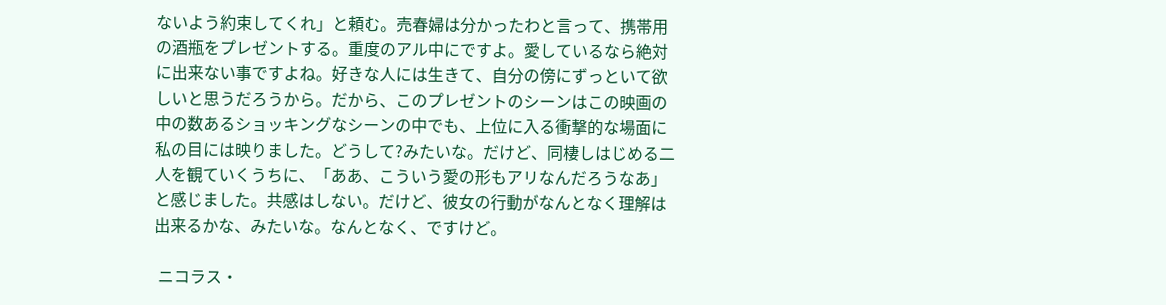ないよう約束してくれ」と頼む。売春婦は分かったわと言って、携帯用の酒瓶をプレゼントする。重度のアル中にですよ。愛しているなら絶対に出来ない事ですよね。好きな人には生きて、自分の傍にずっといて欲しいと思うだろうから。だから、このプレゼントのシーンはこの映画の中の数あるショッキングなシーンの中でも、上位に入る衝撃的な場面に私の目には映りました。どうして?みたいな。だけど、同棲しはじめる二人を観ていくうちに、「ああ、こういう愛の形もアリなんだろうなあ」と感じました。共感はしない。だけど、彼女の行動がなんとなく理解は出来るかな、みたいな。なんとなく、ですけど。

 ニコラス・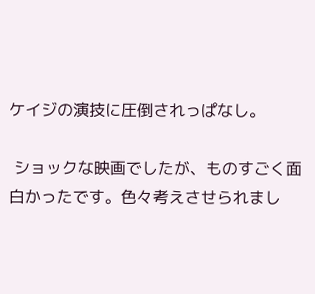ケイジの演技に圧倒されっぱなし。

 ショックな映画でしたが、ものすごく面白かったです。色々考えさせられまし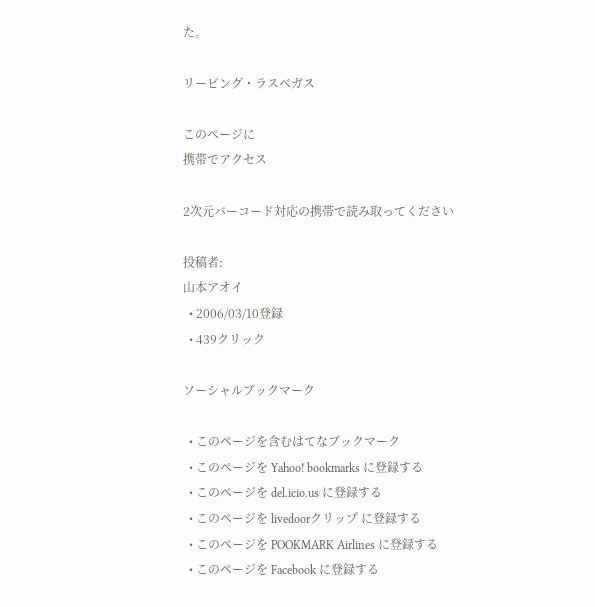た。

リービング・ラスベガス

このページに
携帯でアクセス

2次元バーコード対応の携帯で読み取ってください

投稿者:
山本アオイ
  • 2006/03/10登録
  • 439クリック

ソーシャルブックマーク

  • このページを含むはてなブックマーク
  • このページを Yahoo! bookmarks に登録する
  • このページを del.icio.us に登録する
  • このページを livedoorクリップ に登録する
  • このページを POOKMARK Airlines に登録する
  • このページを Facebook に登録する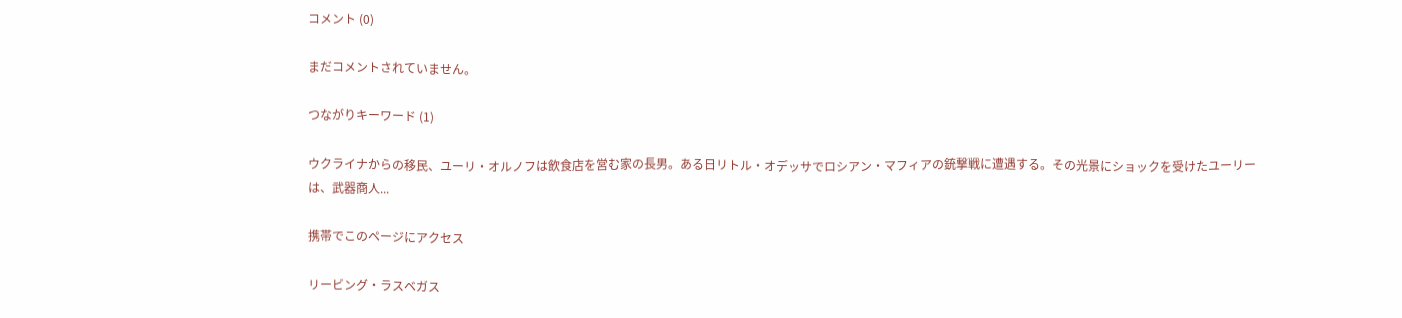コメント (0)

まだコメントされていません。

つながりキーワード (1)

ウクライナからの移民、ユーリ・オルノフは飲食店を営む家の長男。ある日リトル・オデッサでロシアン・マフィアの銃撃戦に遭遇する。その光景にショックを受けたユーリーは、武器商人...

携帯でこのページにアクセス

リービング・ラスベガス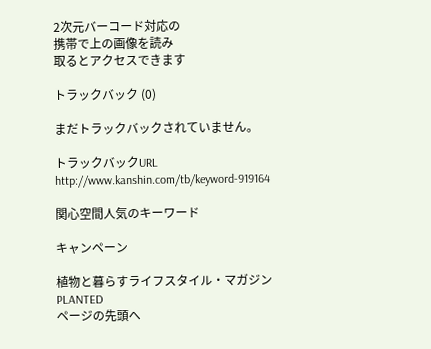2次元バーコード対応の
携帯で上の画像を読み
取るとアクセスできます

トラックバック (0)

まだトラックバックされていません。

トラックバックURL
http://www.kanshin.com/tb/keyword-919164

関心空間人気のキーワード

キャンペーン

植物と暮らすライフスタイル・マガジン PLANTED
ページの先頭へ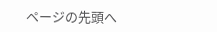ページの先頭へ